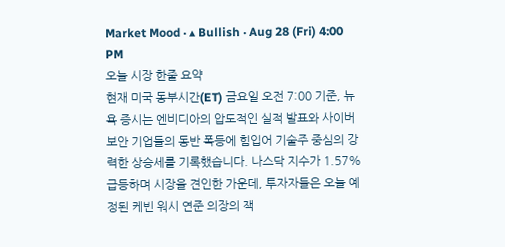Market Mood · ▴ Bullish · Aug 28 (Fri) 4:00 PM
오늘 시장 한줄 요약
현재 미국 동부시간(ET) 금요일 오전 7:00 기준, 뉴욕 증시는 엔비디아의 압도적인 실적 발표와 사이버보안 기업들의 동반 폭등에 힘입어 기술주 중심의 강력한 상승세를 기록했습니다. 나스닥 지수가 1.57% 급등하며 시장을 견인한 가운데, 투자자들은 오늘 예정된 케빈 워시 연준 의장의 잭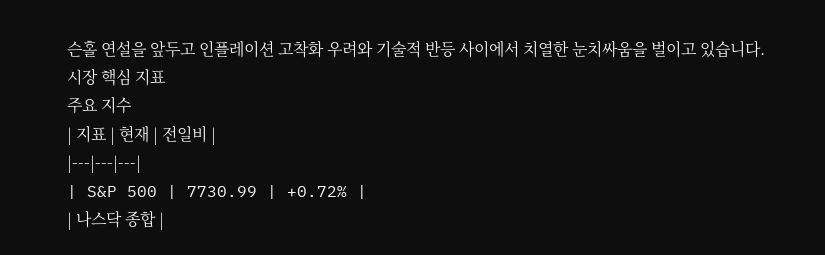슨홀 연설을 앞두고 인플레이션 고착화 우려와 기술적 반등 사이에서 치열한 눈치싸움을 벌이고 있습니다.
시장 핵심 지표
주요 지수
| 지표 | 현재 | 전일비 |
|---|---|---|
| S&P 500 | 7730.99 | +0.72% |
| 나스닥 종합 |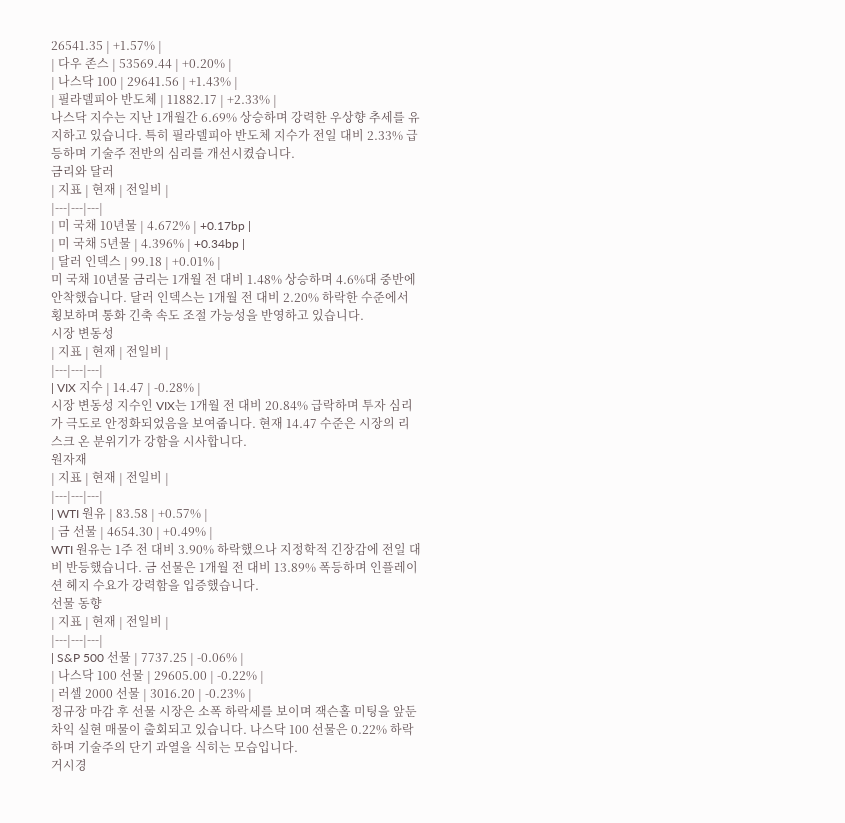26541.35 | +1.57% |
| 다우 존스 | 53569.44 | +0.20% |
| 나스닥 100 | 29641.56 | +1.43% |
| 필라델피아 반도체 | 11882.17 | +2.33% |
나스닥 지수는 지난 1개월간 6.69% 상승하며 강력한 우상향 추세를 유지하고 있습니다. 특히 필라델피아 반도체 지수가 전일 대비 2.33% 급등하며 기술주 전반의 심리를 개선시켰습니다.
금리와 달러
| 지표 | 현재 | 전일비 |
|---|---|---|
| 미 국채 10년물 | 4.672% | +0.17bp |
| 미 국채 5년물 | 4.396% | +0.34bp |
| 달러 인덱스 | 99.18 | +0.01% |
미 국채 10년물 금리는 1개월 전 대비 1.48% 상승하며 4.6%대 중반에 안착했습니다. 달러 인덱스는 1개월 전 대비 2.20% 하락한 수준에서 횡보하며 통화 긴축 속도 조절 가능성을 반영하고 있습니다.
시장 변동성
| 지표 | 현재 | 전일비 |
|---|---|---|
| VIX 지수 | 14.47 | -0.28% |
시장 변동성 지수인 VIX는 1개월 전 대비 20.84% 급락하며 투자 심리가 극도로 안정화되었음을 보여줍니다. 현재 14.47 수준은 시장의 리스크 온 분위기가 강함을 시사합니다.
원자재
| 지표 | 현재 | 전일비 |
|---|---|---|
| WTI 원유 | 83.58 | +0.57% |
| 금 선물 | 4654.30 | +0.49% |
WTI 원유는 1주 전 대비 3.90% 하락했으나 지정학적 긴장감에 전일 대비 반등했습니다. 금 선물은 1개월 전 대비 13.89% 폭등하며 인플레이션 헤지 수요가 강력함을 입증했습니다.
선물 동향
| 지표 | 현재 | 전일비 |
|---|---|---|
| S&P 500 선물 | 7737.25 | -0.06% |
| 나스닥 100 선물 | 29605.00 | -0.22% |
| 러셀 2000 선물 | 3016.20 | -0.23% |
정규장 마감 후 선물 시장은 소폭 하락세를 보이며 잭슨홀 미팅을 앞둔 차익 실현 매물이 출회되고 있습니다. 나스닥 100 선물은 0.22% 하락하며 기술주의 단기 과열을 식히는 모습입니다.
거시경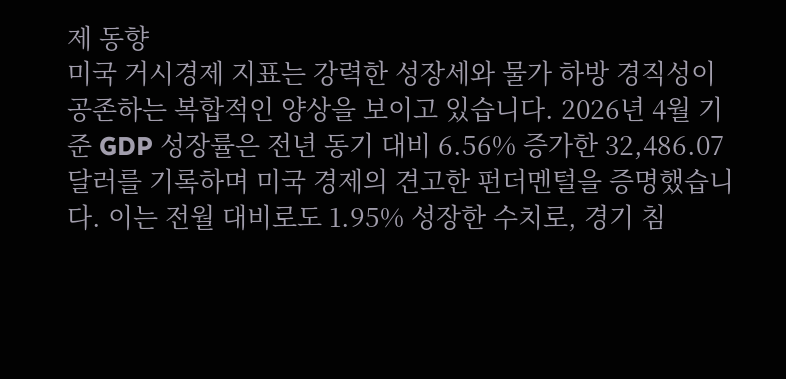제 동향
미국 거시경제 지표는 강력한 성장세와 물가 하방 경직성이 공존하는 복합적인 양상을 보이고 있습니다. 2026년 4월 기준 GDP 성장률은 전년 동기 대비 6.56% 증가한 32,486.07달러를 기록하며 미국 경제의 견고한 펀더멘털을 증명했습니다. 이는 전월 대비로도 1.95% 성장한 수치로, 경기 침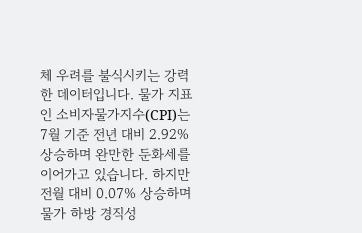체 우려를 불식시키는 강력한 데이터입니다. 물가 지표인 소비자물가지수(CPI)는 7월 기준 전년 대비 2.92% 상승하며 완만한 둔화세를 이어가고 있습니다. 하지만 전월 대비 0.07% 상승하며 물가 하방 경직성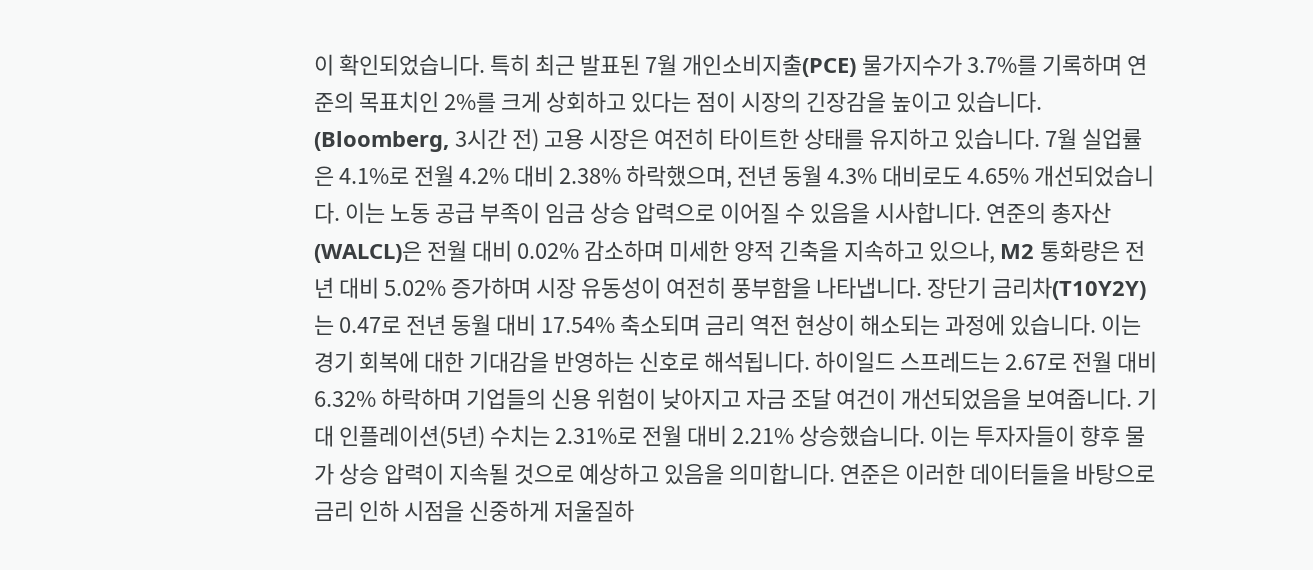이 확인되었습니다. 특히 최근 발표된 7월 개인소비지출(PCE) 물가지수가 3.7%를 기록하며 연준의 목표치인 2%를 크게 상회하고 있다는 점이 시장의 긴장감을 높이고 있습니다. (Bloomberg, 3시간 전) 고용 시장은 여전히 타이트한 상태를 유지하고 있습니다. 7월 실업률은 4.1%로 전월 4.2% 대비 2.38% 하락했으며, 전년 동월 4.3% 대비로도 4.65% 개선되었습니다. 이는 노동 공급 부족이 임금 상승 압력으로 이어질 수 있음을 시사합니다. 연준의 총자산(WALCL)은 전월 대비 0.02% 감소하며 미세한 양적 긴축을 지속하고 있으나, M2 통화량은 전년 대비 5.02% 증가하며 시장 유동성이 여전히 풍부함을 나타냅니다. 장단기 금리차(T10Y2Y)는 0.47로 전년 동월 대비 17.54% 축소되며 금리 역전 현상이 해소되는 과정에 있습니다. 이는 경기 회복에 대한 기대감을 반영하는 신호로 해석됩니다. 하이일드 스프레드는 2.67로 전월 대비 6.32% 하락하며 기업들의 신용 위험이 낮아지고 자금 조달 여건이 개선되었음을 보여줍니다. 기대 인플레이션(5년) 수치는 2.31%로 전월 대비 2.21% 상승했습니다. 이는 투자자들이 향후 물가 상승 압력이 지속될 것으로 예상하고 있음을 의미합니다. 연준은 이러한 데이터들을 바탕으로 금리 인하 시점을 신중하게 저울질하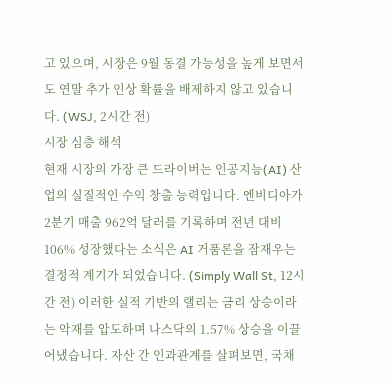고 있으며, 시장은 9월 동결 가능성을 높게 보면서도 연말 추가 인상 확률을 배제하지 않고 있습니다. (WSJ, 2시간 전)
시장 심층 해석
현재 시장의 가장 큰 드라이버는 인공지능(AI) 산업의 실질적인 수익 창출 능력입니다. 엔비디아가 2분기 매출 962억 달러를 기록하며 전년 대비 106% 성장했다는 소식은 AI 거품론을 잠재우는 결정적 계기가 되었습니다. (Simply Wall St, 12시간 전) 이러한 실적 기반의 랠리는 금리 상승이라는 악재를 압도하며 나스닥의 1.57% 상승을 이끌어냈습니다. 자산 간 인과관계를 살펴보면, 국채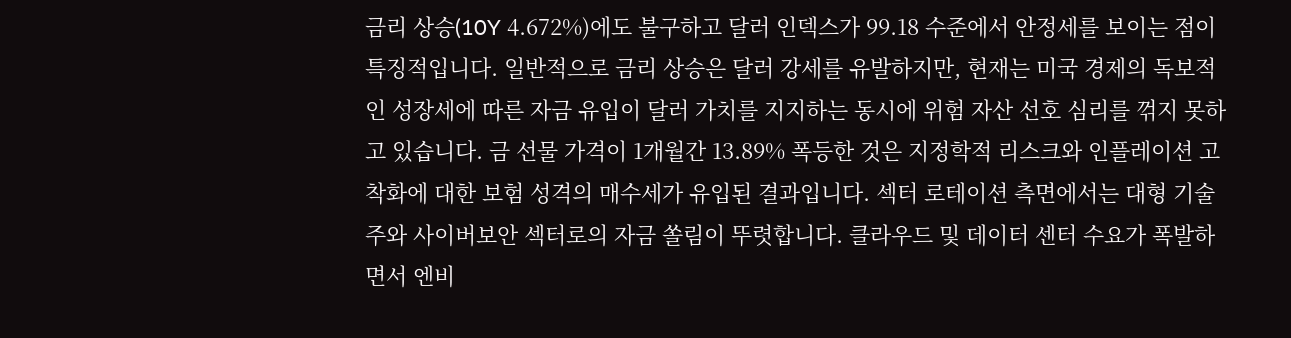금리 상승(10Y 4.672%)에도 불구하고 달러 인덱스가 99.18 수준에서 안정세를 보이는 점이 특징적입니다. 일반적으로 금리 상승은 달러 강세를 유발하지만, 현재는 미국 경제의 독보적인 성장세에 따른 자금 유입이 달러 가치를 지지하는 동시에 위험 자산 선호 심리를 꺾지 못하고 있습니다. 금 선물 가격이 1개월간 13.89% 폭등한 것은 지정학적 리스크와 인플레이션 고착화에 대한 보험 성격의 매수세가 유입된 결과입니다. 섹터 로테이션 측면에서는 대형 기술주와 사이버보안 섹터로의 자금 쏠림이 뚜렷합니다. 클라우드 및 데이터 센터 수요가 폭발하면서 엔비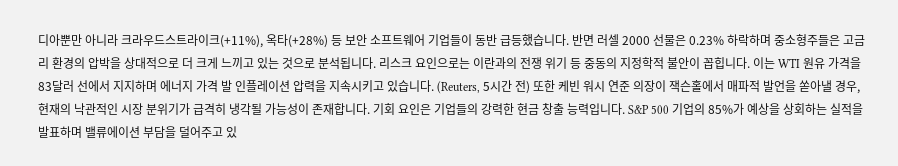디아뿐만 아니라 크라우드스트라이크(+11%), 옥타(+28%) 등 보안 소프트웨어 기업들이 동반 급등했습니다. 반면 러셀 2000 선물은 0.23% 하락하며 중소형주들은 고금리 환경의 압박을 상대적으로 더 크게 느끼고 있는 것으로 분석됩니다. 리스크 요인으로는 이란과의 전쟁 위기 등 중동의 지정학적 불안이 꼽힙니다. 이는 WTI 원유 가격을 83달러 선에서 지지하며 에너지 가격 발 인플레이션 압력을 지속시키고 있습니다. (Reuters, 5시간 전) 또한 케빈 워시 연준 의장이 잭슨홀에서 매파적 발언을 쏟아낼 경우, 현재의 낙관적인 시장 분위기가 급격히 냉각될 가능성이 존재합니다. 기회 요인은 기업들의 강력한 현금 창출 능력입니다. S&P 500 기업의 85%가 예상을 상회하는 실적을 발표하며 밸류에이션 부담을 덜어주고 있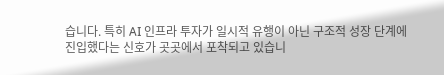습니다. 특히 AI 인프라 투자가 일시적 유행이 아닌 구조적 성장 단계에 진입했다는 신호가 곳곳에서 포착되고 있습니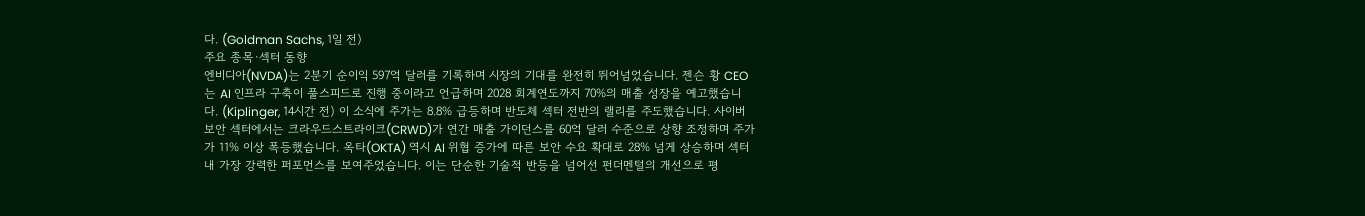다. (Goldman Sachs, 1일 전)
주요 종목·섹터 동향
엔비디아(NVDA)는 2분기 순이익 597억 달러를 기록하며 시장의 기대를 완전히 뛰어넘었습니다. 젠슨 황 CEO는 AI 인프라 구축이 풀스피드로 진행 중이라고 언급하며 2028 회계연도까지 70%의 매출 성장을 예고했습니다. (Kiplinger, 14시간 전) 이 소식에 주가는 8.8% 급등하며 반도체 섹터 전반의 랠리를 주도했습니다. 사이버보안 섹터에서는 크라우드스트라이크(CRWD)가 연간 매출 가이던스를 60억 달러 수준으로 상향 조정하며 주가가 11% 이상 폭등했습니다. 옥타(OKTA) 역시 AI 위협 증가에 따른 보안 수요 확대로 28% 넘게 상승하며 섹터 내 가장 강력한 퍼포먼스를 보여주었습니다. 이는 단순한 기술적 반등을 넘어선 펀더멘털의 개선으로 평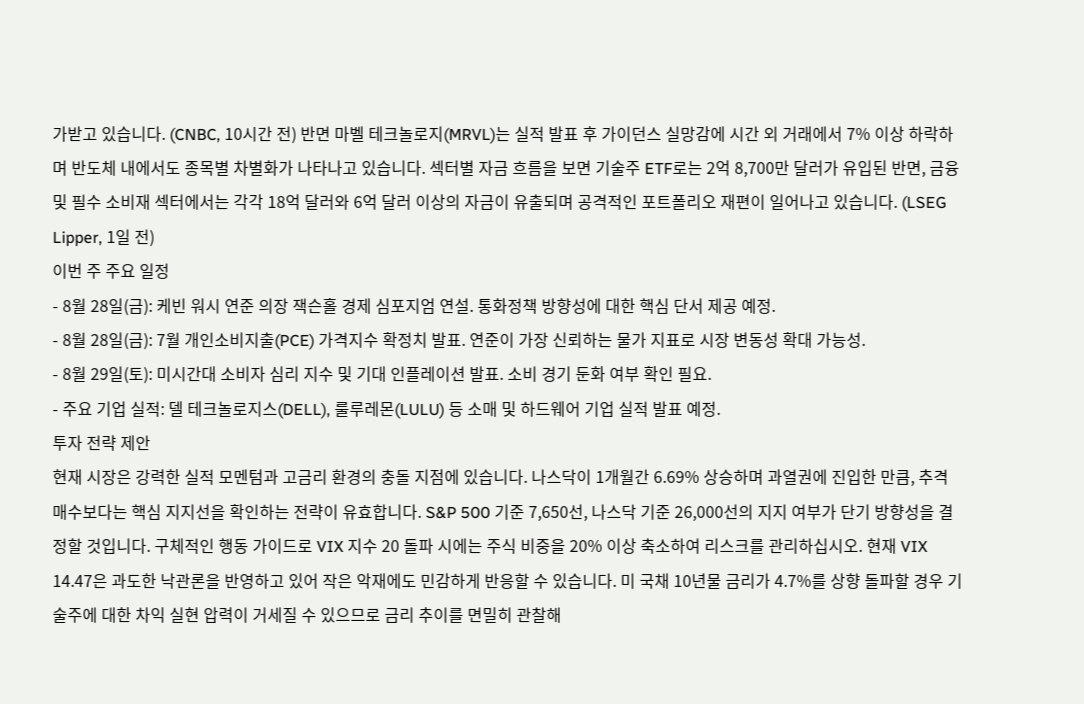가받고 있습니다. (CNBC, 10시간 전) 반면 마벨 테크놀로지(MRVL)는 실적 발표 후 가이던스 실망감에 시간 외 거래에서 7% 이상 하락하며 반도체 내에서도 종목별 차별화가 나타나고 있습니다. 섹터별 자금 흐름을 보면 기술주 ETF로는 2억 8,700만 달러가 유입된 반면, 금융 및 필수 소비재 섹터에서는 각각 18억 달러와 6억 달러 이상의 자금이 유출되며 공격적인 포트폴리오 재편이 일어나고 있습니다. (LSEG Lipper, 1일 전)
이번 주 주요 일정
- 8월 28일(금): 케빈 워시 연준 의장 잭슨홀 경제 심포지엄 연설. 통화정책 방향성에 대한 핵심 단서 제공 예정.
- 8월 28일(금): 7월 개인소비지출(PCE) 가격지수 확정치 발표. 연준이 가장 신뢰하는 물가 지표로 시장 변동성 확대 가능성.
- 8월 29일(토): 미시간대 소비자 심리 지수 및 기대 인플레이션 발표. 소비 경기 둔화 여부 확인 필요.
- 주요 기업 실적: 델 테크놀로지스(DELL), 룰루레몬(LULU) 등 소매 및 하드웨어 기업 실적 발표 예정.
투자 전략 제안
현재 시장은 강력한 실적 모멘텀과 고금리 환경의 충돌 지점에 있습니다. 나스닥이 1개월간 6.69% 상승하며 과열권에 진입한 만큼, 추격 매수보다는 핵심 지지선을 확인하는 전략이 유효합니다. S&P 500 기준 7,650선, 나스닥 기준 26,000선의 지지 여부가 단기 방향성을 결정할 것입니다. 구체적인 행동 가이드로 VIX 지수 20 돌파 시에는 주식 비중을 20% 이상 축소하여 리스크를 관리하십시오. 현재 VIX 14.47은 과도한 낙관론을 반영하고 있어 작은 악재에도 민감하게 반응할 수 있습니다. 미 국채 10년물 금리가 4.7%를 상향 돌파할 경우 기술주에 대한 차익 실현 압력이 거세질 수 있으므로 금리 추이를 면밀히 관찰해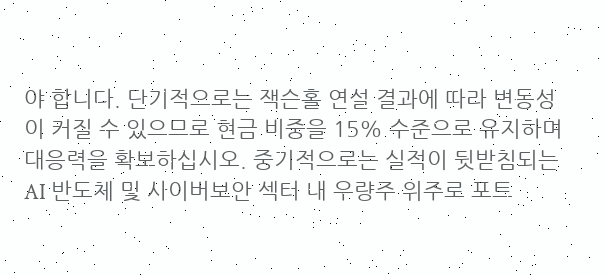야 합니다. 단기적으로는 잭슨홀 연설 결과에 따라 변동성이 커질 수 있으므로 현금 비중을 15% 수준으로 유지하며 대응력을 확보하십시오. 중기적으로는 실적이 뒷받침되는 AI 반도체 및 사이버보안 섹터 내 우량주 위주로 포트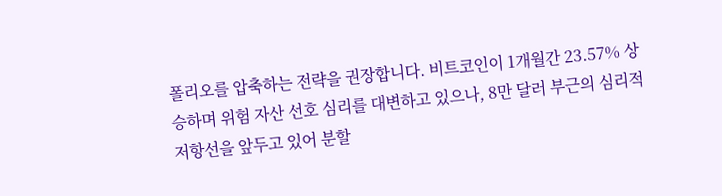폴리오를 압축하는 전략을 권장합니다. 비트코인이 1개월간 23.57% 상승하며 위험 자산 선호 심리를 대변하고 있으나, 8만 달러 부근의 심리적 저항선을 앞두고 있어 분할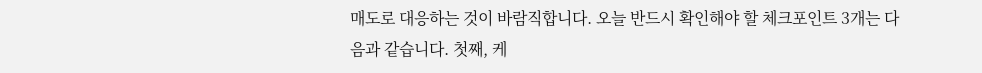매도로 대응하는 것이 바람직합니다. 오늘 반드시 확인해야 할 체크포인트 3개는 다음과 같습니다. 첫째, 케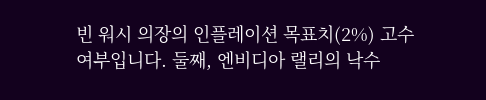빈 워시 의장의 인플레이션 목표치(2%) 고수 여부입니다. 둘째, 엔비디아 랠리의 낙수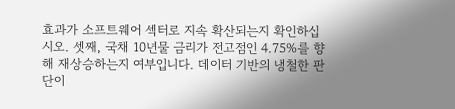효과가 소프트웨어 섹터로 지속 확산되는지 확인하십시오. 셋째, 국채 10년물 금리가 전고점인 4.75%를 향해 재상승하는지 여부입니다. 데이터 기반의 냉철한 판단이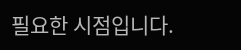필요한 시점입니다.